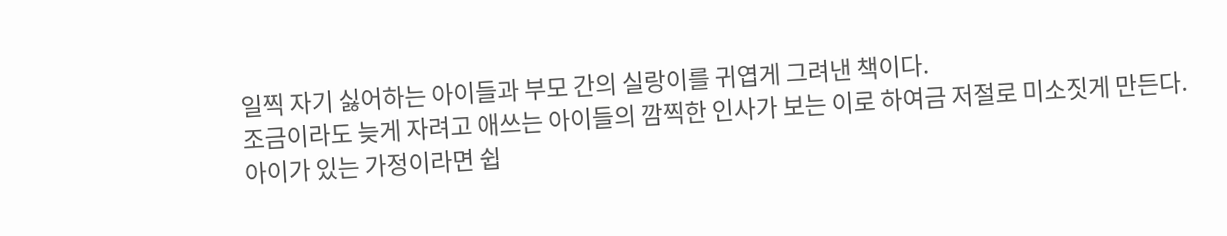일찍 자기 싫어하는 아이들과 부모 간의 실랑이를 귀엽게 그려낸 책이다.
조금이라도 늦게 자려고 애쓰는 아이들의 깜찍한 인사가 보는 이로 하여금 저절로 미소짓게 만든다.
아이가 있는 가정이라면 쉽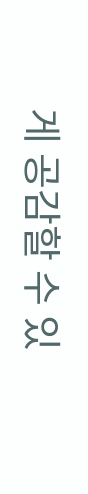게 공감할 수 있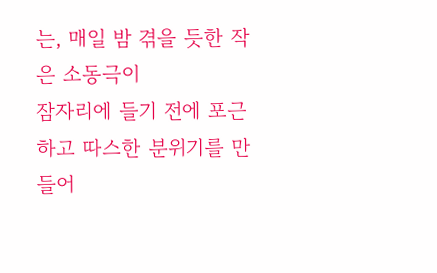는, 매일 밤 겪을 듯한 작은 소동극이
잠자리에 들기 전에 포근하고 따스한 분위기를 만들어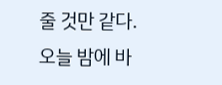줄 것만 같다.
오늘 밤에 바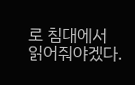로 침대에서 읽어줘야겠다.